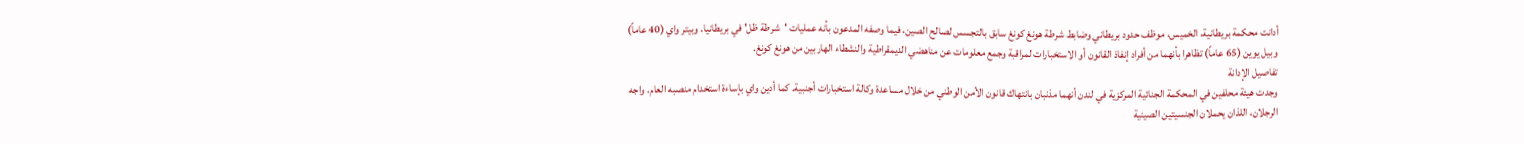أدانت محكمة بريطانية، الخميس، موظف حدود بريطاني وضابط شرطة هونغ كونغ سابق بالتجسس لصالح الصين، فيما وصفه المدعون بأنه عمليات 'شرطة ظل' في بريطانيا. وبيتر واي (40 عاماً) وبيل يوين (65 عاماً) تظاهرا بأنهما من أفراد إنفاذ القانون أو الاستخبارات لمراقبة وجمع معلومات عن مناهضي الديمقراطية والنشطاء الهاربين من هونغ كونغ.
تفاصيل الإدانة
وجدت هيئة محلفين في المحكمة الجنائية المركزية في لندن أنهما مذنبان بانتهاك قانون الأمن الوطني من خلال مساعدة وكالة استخبارات أجنبية. كما أدين واي بإساءة استخدام منصبه العام. واجه الرجلان، اللذان يحملان الجنسيتين الصينية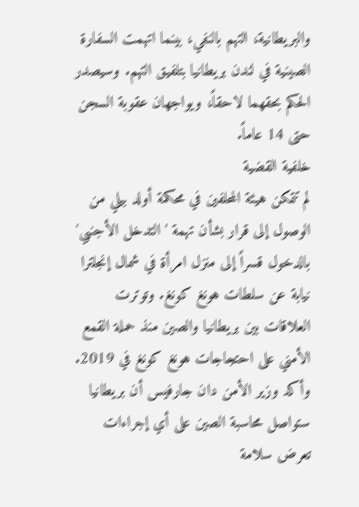والبريطانية، التهم بالنفي، بينما اتهمت السفارة الصينية في لندن بريطانيا بتلفيق التهم. وسيصدر الحكم بحقهما لاحقاً، ويواجهان عقوبة السجن حتى 14 عاماً.
خلفية القضية
لم تتمكن هيئة المحلفين في محكمة أولد بيلي من الوصول إلى قرار بشأن تهمة 'التدخل الأجنبي' بالدخول قسراً إلى منزل امرأة في شمال إنجلترا نيابة عن سلطات هونغ كونغ. وتوترت العلاقات بين بريطانيا والصين منذ حملة القمع الأمني على احتجاجات هونغ كونغ في 2019. وأكد وزير الأمن دان جارفيس أن بريطانيا ستواصل محاسبة الصين على أي إجراءات تعرض سلامة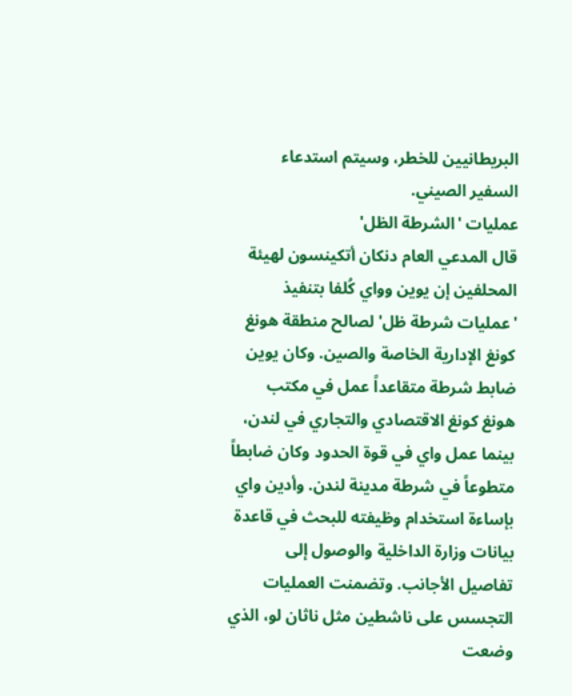البريطانيين للخطر، وسيتم استدعاء السفير الصيني.
عمليات 'الشرطة الظل'
قال المدعي العام دنكان أتكينسون لهيئة المحلفين إن يوين وواي كُلفا بتنفيذ 'عمليات شرطة ظل' لصالح منطقة هونغ كونغ الإدارية الخاصة والصين. وكان يوين ضابط شرطة متقاعداً عمل في مكتب هونغ كونغ الاقتصادي والتجاري في لندن، بينما عمل واي في قوة الحدود وكان ضابطاً متطوعاً في شرطة مدينة لندن. وأدين واي بإساءة استخدام وظيفته للبحث في قاعدة بيانات وزارة الداخلية والوصول إلى تفاصيل الأجانب. وتضمنت العمليات التجسس على ناشطين مثل ناثان لو، الذي وضعت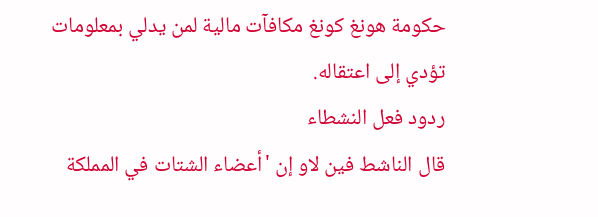حكومة هونغ كونغ مكافآت مالية لمن يدلي بمعلومات تؤدي إلى اعتقاله.
ردود فعل النشطاء
قال الناشط فين لاو إن 'أعضاء الشتات في المملكة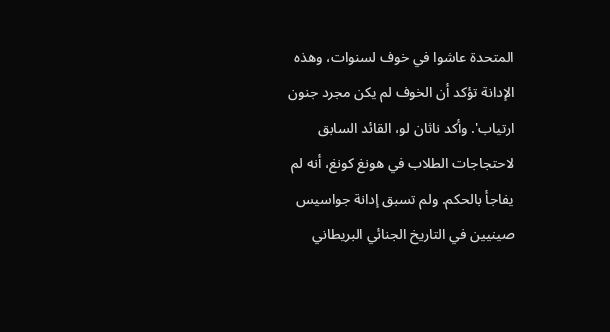المتحدة عاشوا في خوف لسنوات، وهذه الإدانة تؤكد أن الخوف لم يكن مجرد جنون ارتياب'. وأكد ناثان لو، القائد السابق لاحتجاجات الطلاب في هونغ كونغ، أنه لم يفاجأ بالحكم. ولم تسبق إدانة جواسيس صينيين في التاريخ الجنائي البريطاني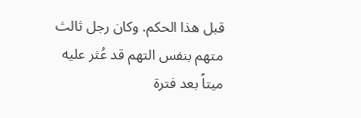قبل هذا الحكم. وكان رجل ثالث متهم بنفس التهم قد عُثر عليه ميتاً بعد فترة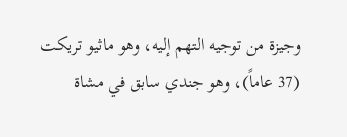وجيزة من توجيه التهم إليه، وهو ماثيو تريكت (37 عاماً)، وهو جندي سابق في مشاة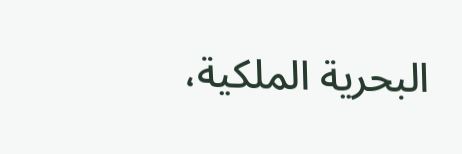البحرية الملكية،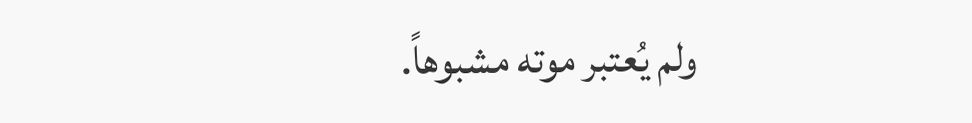ولم يُعتبر موته مشبوهاً.